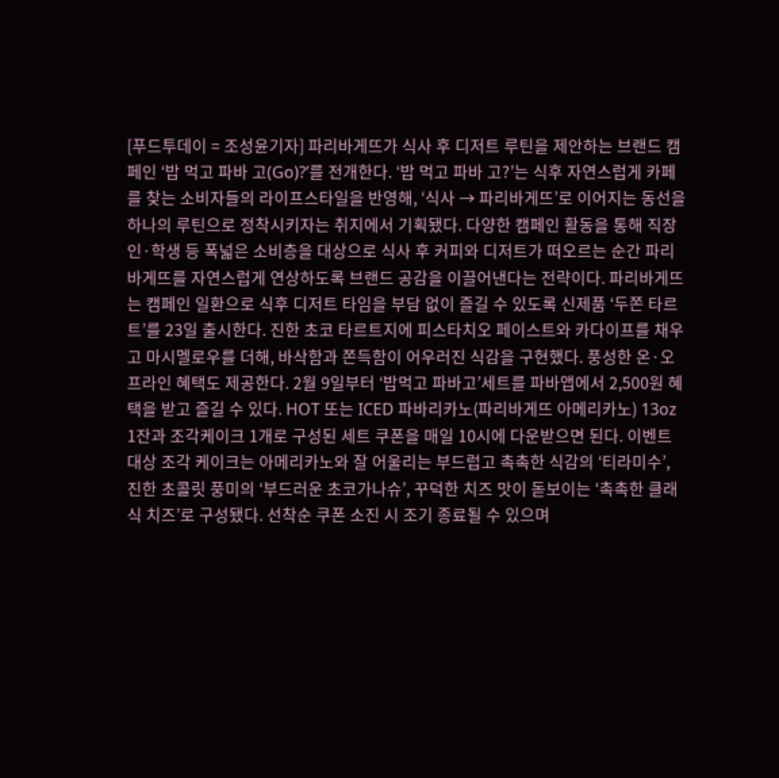[푸드투데이 = 조성윤기자] 파리바게뜨가 식사 후 디저트 루틴을 제안하는 브랜드 캠페인 ‘밥 먹고 파바 고(Go)?’를 전개한다. ‘밥 먹고 파바 고?’는 식후 자연스럽게 카페를 찾는 소비자들의 라이프스타일을 반영해, ‘식사 → 파리바게뜨’로 이어지는 동선을 하나의 루틴으로 정착시키자는 취지에서 기획됐다. 다양한 캠페인 활동을 통해 직장인·학생 등 폭넓은 소비층을 대상으로 식사 후 커피와 디저트가 떠오르는 순간 파리바게뜨를 자연스럽게 연상하도록 브랜드 공감을 이끌어낸다는 전략이다. 파리바게뜨는 캠페인 일환으로 식후 디저트 타임을 부담 없이 즐길 수 있도록 신제품 ‘두쫀 타르트’를 23일 출시한다. 진한 초코 타르트지에 피스타치오 페이스트와 카다이프를 채우고 마시멜로우를 더해, 바삭함과 쫀득함이 어우러진 식감을 구현했다. 풍성한 온·오프라인 혜택도 제공한다. 2월 9일부터 ‘밥먹고 파바고’세트를 파바앱에서 2,500원 혜택을 받고 즐길 수 있다. HOT 또는 ICED 파바리카노(파리바게뜨 아메리카노) 13oz 1잔과 조각케이크 1개로 구성된 세트 쿠폰을 매일 10시에 다운받으면 된다. 이벤트 대상 조각 케이크는 아메리카노와 잘 어울리는 부드럽고 촉촉한 식감의 ‘티라미수’, 진한 초콜릿 풍미의 ‘부드러운 초코가나슈’, 꾸덕한 치즈 맛이 돋보이는 ‘촉촉한 클래식 치즈’로 구성됐다. 선착순 쿠폰 소진 시 조기 종료될 수 있으며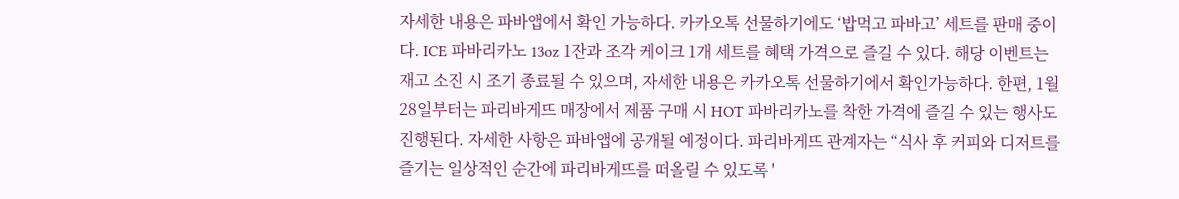자세한 내용은 파바앱에서 확인 가능하다. 카카오톡 선물하기에도 ‘밥먹고 파바고’ 세트를 판매 중이다. ICE 파바리카노 13oz 1잔과 조각 케이크 1개 세트를 혜택 가격으로 즐길 수 있다. 해당 이벤트는 재고 소진 시 조기 종료될 수 있으며, 자세한 내용은 카카오톡 선물하기에서 확인가능하다. 한편, 1월 28일부터는 파리바게뜨 매장에서 제품 구매 시 HOT 파바리카노를 착한 가격에 즐길 수 있는 행사도 진행된다. 자세한 사항은 파바앱에 공개될 예정이다. 파리바게뜨 관계자는 “식사 후 커피와 디저트를 즐기는 일상적인 순간에 파리바게뜨를 떠올릴 수 있도록 '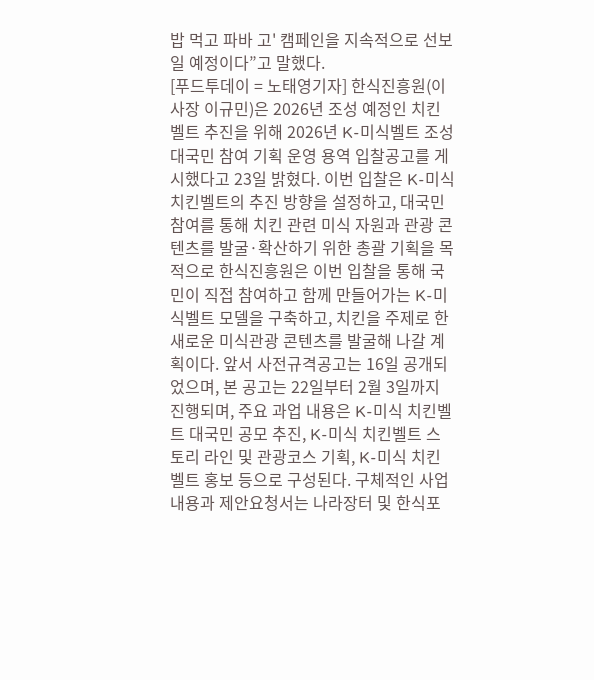밥 먹고 파바 고' 캠페인을 지속적으로 선보일 예정이다”고 말했다.
[푸드투데이 = 노태영기자] 한식진흥원(이사장 이규민)은 2026년 조성 예정인 치킨벨트 추진을 위해 2026년 K-미식벨트 조성 대국민 참여 기획 운영 용역 입찰공고를 게시했다고 23일 밝혔다. 이번 입찰은 K-미식 치킨벨트의 추진 방향을 설정하고, 대국민 참여를 통해 치킨 관련 미식 자원과 관광 콘텐츠를 발굴·확산하기 위한 총괄 기획을 목적으로 한식진흥원은 이번 입찰을 통해 국민이 직접 참여하고 함께 만들어가는 K-미식벨트 모델을 구축하고, 치킨을 주제로 한 새로운 미식관광 콘텐츠를 발굴해 나갈 계획이다. 앞서 사전규격공고는 16일 공개되었으며, 본 공고는 22일부터 2월 3일까지 진행되며, 주요 과업 내용은 K-미식 치킨벨트 대국민 공모 추진, K-미식 치킨벨트 스토리 라인 및 관광코스 기획, K-미식 치킨벨트 홍보 등으로 구성된다. 구체적인 사업 내용과 제안요청서는 나라장터 및 한식포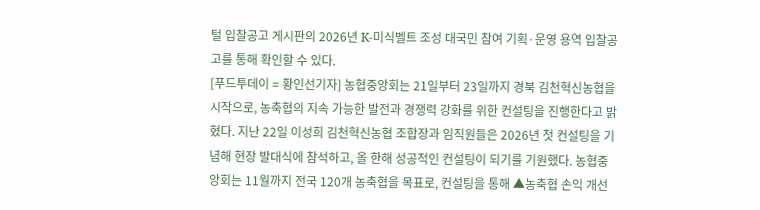털 입찰공고 게시판의 2026년 K-미식벨트 조성 대국민 참여 기획·운영 용역 입찰공고를 통해 확인할 수 있다.
[푸드투데이 = 황인선기자] 농협중앙회는 21일부터 23일까지 경북 김천혁신농협을 시작으로, 농축협의 지속 가능한 발전과 경쟁력 강화를 위한 컨설팅을 진행한다고 밝혔다. 지난 22일 이성희 김천혁신농협 조합장과 임직원들은 2026년 첫 컨설팅을 기념해 현장 발대식에 참석하고, 올 한해 성공적인 컨설팅이 되기를 기원했다. 농협중앙회는 11월까지 전국 120개 농축협을 목표로, 컨설팅을 통해 ▲농축협 손익 개선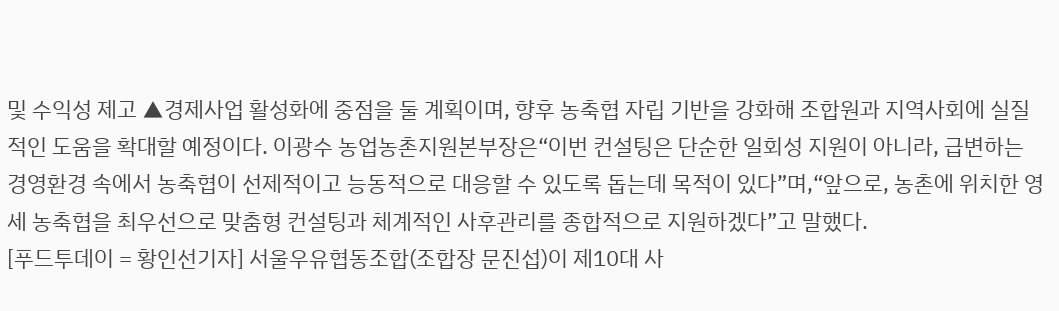및 수익성 제고 ▲경제사업 활성화에 중점을 둘 계획이며, 향후 농축협 자립 기반을 강화해 조합원과 지역사회에 실질적인 도움을 확대할 예정이다. 이광수 농업농촌지원본부장은“이번 컨설팅은 단순한 일회성 지원이 아니라, 급변하는 경영환경 속에서 농축협이 선제적이고 능동적으로 대응할 수 있도록 돕는데 목적이 있다”며,“앞으로, 농촌에 위치한 영세 농축협을 최우선으로 맞춤형 컨설팅과 체계적인 사후관리를 종합적으로 지원하겠다”고 말했다.
[푸드투데이 = 황인선기자] 서울우유협동조합(조합장 문진섭)이 제10대 사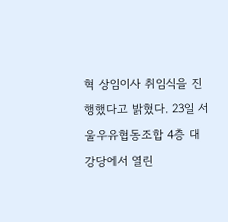혁 상임이사 취임식을 진행했다고 밝혔다. 23일 서울우유협동조합 4층 대강당에서 열린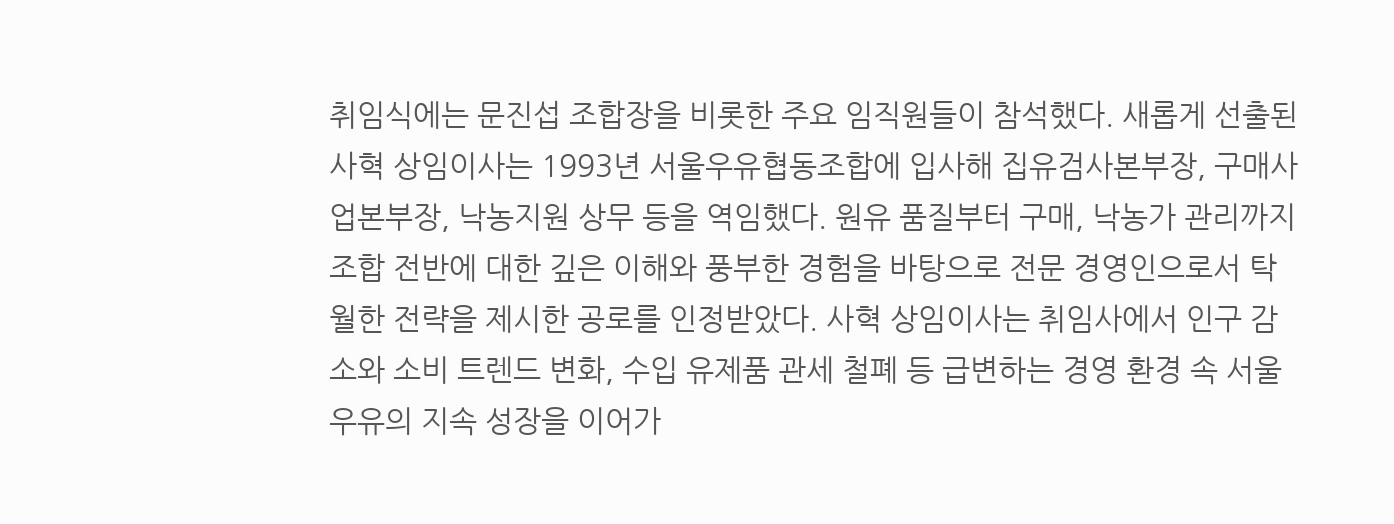취임식에는 문진섭 조합장을 비롯한 주요 임직원들이 참석했다. 새롭게 선출된 사혁 상임이사는 1993년 서울우유협동조합에 입사해 집유검사본부장, 구매사업본부장, 낙농지원 상무 등을 역임했다. 원유 품질부터 구매, 낙농가 관리까지 조합 전반에 대한 깊은 이해와 풍부한 경험을 바탕으로 전문 경영인으로서 탁월한 전략을 제시한 공로를 인정받았다. 사혁 상임이사는 취임사에서 인구 감소와 소비 트렌드 변화, 수입 유제품 관세 철폐 등 급변하는 경영 환경 속 서울우유의 지속 성장을 이어가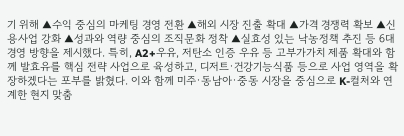기 위해 ▲수익 중심의 마케팅 경영 전환 ▲해외 시장 진출 확대 ▲가격 경쟁력 확보 ▲신용사업 강화 ▲성과와 역량 중심의 조직문화 정착 ▲실효성 있는 낙농정책 추진 등 6대 경영 방향을 제시했다. 특히, A2+우유, 저탄소 인증 우유 등 고부가가치 제품 확대와 함께 발효유를 핵심 전략 사업으로 육성하고, 디저트·건강기능식품 등으로 사업 영역을 확장하겠다는 포부를 밝혔다. 이와 함께 미주·동남아·중동 시장을 중심으로 K-컬처와 연계한 현지 맞춤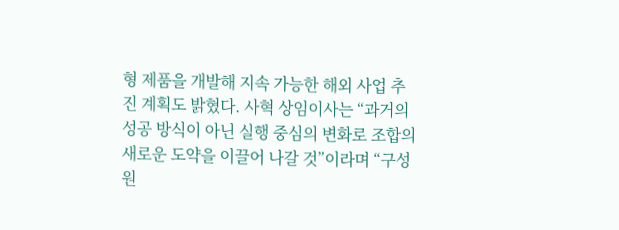형 제품을 개발해 지속 가능한 해외 사업 추진 계획도 밝혔다. 사혁 상임이사는 “과거의 성공 방식이 아닌 실행 중심의 변화로 조합의 새로운 도약을 이끌어 나갈 것”이라며 “구성원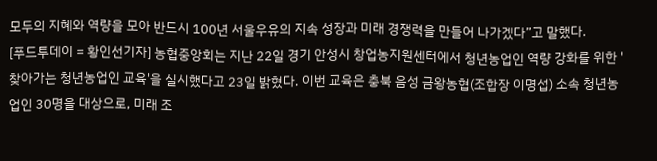모두의 지혜와 역량을 모아 반드시 100년 서울우유의 지속 성장과 미래 경쟁력을 만들어 나가겠다”고 말했다.
[푸드투데이 = 황인선기자] 농협중앙회는 지난 22일 경기 안성시 창업농지원센터에서 청년농업인 역량 강화를 위한 '찾아가는 청년농업인 교육'을 실시했다고 23일 밝혔다. 이번 교육은 충북 음성 금왕농협(조합장 이명섭) 소속 청년농업인 30명을 대상으로, 미래 조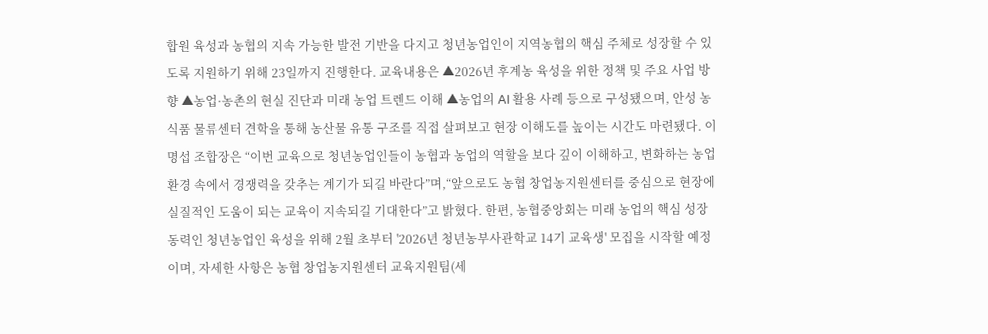합원 육성과 농협의 지속 가능한 발전 기반을 다지고 청년농업인이 지역농협의 핵심 주체로 성장할 수 있도록 지원하기 위해 23일까지 진행한다. 교육내용은 ▲2026년 후계농 육성을 위한 정책 및 주요 사업 방향 ▲농업·농촌의 현실 진단과 미래 농업 트렌드 이해 ▲농업의 AI 활용 사례 등으로 구성됐으며, 안성 농식품 물류센터 견학을 통해 농산물 유통 구조를 직접 살펴보고 현장 이해도를 높이는 시간도 마련됐다. 이명섭 조합장은 “이번 교육으로 청년농업인들이 농협과 농업의 역할을 보다 깊이 이해하고, 변화하는 농업 환경 속에서 경쟁력을 갖추는 계기가 되길 바란다”며,“앞으로도 농협 창업농지원센터를 중심으로 현장에 실질적인 도움이 되는 교육이 지속되길 기대한다”고 밝혔다. 한편, 농협중앙회는 미래 농업의 핵심 성장동력인 청년농업인 육성을 위해 2월 초부터 '2026년 청년농부사관학교 14기 교육생' 모집을 시작할 예정이며, 자세한 사항은 농협 창업농지원센터 교육지원팀(세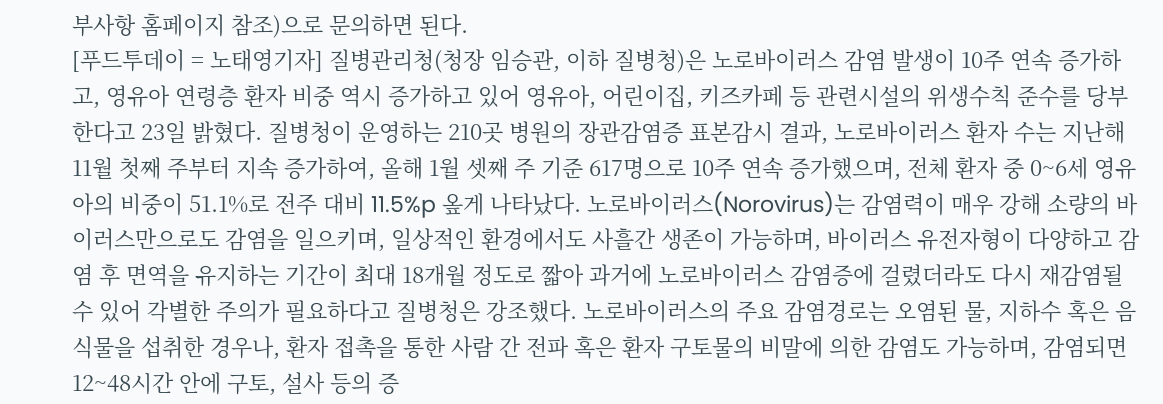부사항 홈페이지 참조)으로 문의하면 된다.
[푸드투데이 = 노태영기자] 질병관리청(청장 임승관, 이하 질병청)은 노로바이러스 감염 발생이 10주 연속 증가하고, 영유아 연령층 환자 비중 역시 증가하고 있어 영유아, 어린이집, 키즈카페 등 관련시설의 위생수칙 준수를 당부한다고 23일 밝혔다. 질병청이 운영하는 210곳 병원의 장관감염증 표본감시 결과, 노로바이러스 환자 수는 지난해 11월 첫째 주부터 지속 증가하여, 올해 1월 셋째 주 기준 617명으로 10주 연속 증가했으며, 전체 환자 중 0~6세 영유아의 비중이 51.1%로 전주 대비 11.5%p 옾게 나타났다. 노로바이러스(Norovirus)는 감염력이 매우 강해 소량의 바이러스만으로도 감염을 일으키며, 일상적인 환경에서도 사흘간 생존이 가능하며, 바이러스 유전자형이 다양하고 감염 후 면역을 유지하는 기간이 최대 18개월 정도로 짧아 과거에 노로바이러스 감염증에 걸렸더라도 다시 재감염될 수 있어 각별한 주의가 필요하다고 질병청은 강조했다. 노로바이러스의 주요 감염경로는 오염된 물, 지하수 혹은 음식물을 섭취한 경우나, 환자 접촉을 통한 사람 간 전파 혹은 환자 구토물의 비말에 의한 감염도 가능하며, 감염되면 12~48시간 안에 구토, 설사 등의 증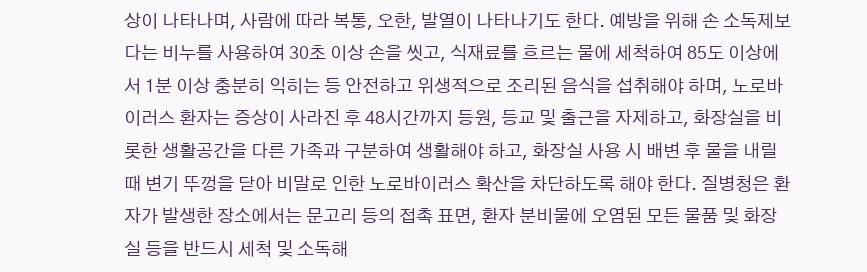상이 나타나며, 사람에 따라 복통, 오한, 발열이 나타나기도 한다. 예방을 위해 손 소독제보다는 비누를 사용하여 30초 이상 손을 씻고, 식재료를 흐르는 물에 세척하여 85도 이상에서 1분 이상 충분히 익히는 등 안전하고 위생적으로 조리된 음식을 섭취해야 하며, 노로바이러스 환자는 증상이 사라진 후 48시간까지 등원, 등교 및 출근을 자제하고, 화장실을 비롯한 생활공간을 다른 가족과 구분하여 생활해야 하고, 화장실 사용 시 배변 후 물을 내릴 때 변기 뚜껑을 닫아 비말로 인한 노로바이러스 확산을 차단하도록 해야 한다. 질병청은 환자가 발생한 장소에서는 문고리 등의 접촉 표면, 환자 분비물에 오염된 모든 물품 및 화장실 등을 반드시 세척 및 소독해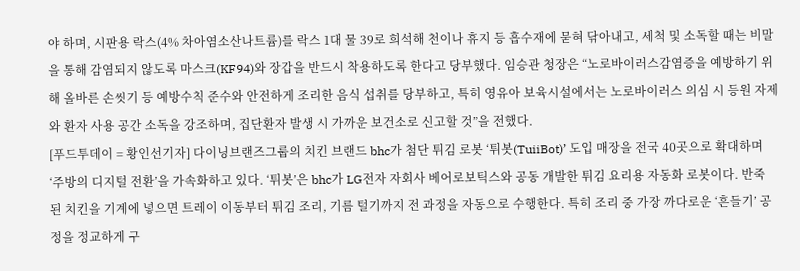야 하며, 시판용 락스(4% 차아염소산나트륨)를 락스 1대 물 39로 희석해 천이나 휴지 등 흡수재에 묻혀 닦아내고, 세척 및 소독할 때는 비말을 통해 감염되지 않도록 마스크(KF94)와 장갑을 반드시 착용하도록 한다고 당부했다. 임승관 청장은 “노로바이러스감염증을 예방하기 위해 올바른 손씻기 등 예방수칙 준수와 안전하게 조리한 음식 섭취를 당부하고, 특히 영유아 보육시설에서는 노로바이러스 의심 시 등원 자제와 환자 사용 공간 소독을 강조하며, 집단환자 발생 시 가까운 보건소로 신고할 것”을 전했다.
[푸드투데이 = 황인선기자] 다이닝브랜즈그룹의 치킨 브랜드 bhc가 첨단 튀김 로봇 ‘튀봇(TuiiBot)’ 도입 매장을 전국 40곳으로 확대하며 ‘주방의 디지털 전환’을 가속화하고 있다. ‘튀봇’은 bhc가 LG전자 자회사 베어로보틱스와 공동 개발한 튀김 요리용 자동화 로봇이다. 반죽 된 치킨을 기계에 넣으면 트레이 이동부터 튀김 조리, 기름 털기까지 전 과정을 자동으로 수행한다. 특히 조리 중 가장 까다로운 ‘흔들기’ 공정을 정교하게 구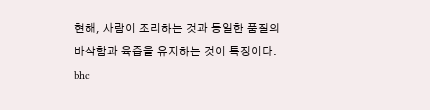현해, 사람이 조리하는 것과 동일한 품질의 바삭함과 육즙을 유지하는 것이 특징이다. bhc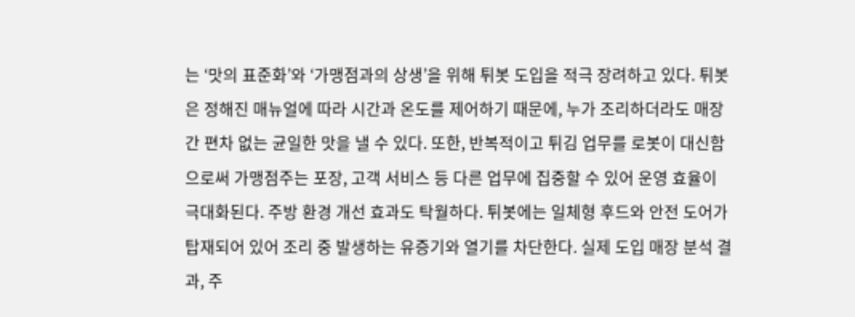는 ‘맛의 표준화’와 ‘가맹점과의 상생’을 위해 튀봇 도입을 적극 장려하고 있다. 튀봇은 정해진 매뉴얼에 따라 시간과 온도를 제어하기 때문에, 누가 조리하더라도 매장 간 편차 없는 균일한 맛을 낼 수 있다. 또한, 반복적이고 튀김 업무를 로봇이 대신함으로써 가맹점주는 포장, 고객 서비스 등 다른 업무에 집중할 수 있어 운영 효율이 극대화된다. 주방 환경 개선 효과도 탁월하다. 튀봇에는 일체형 후드와 안전 도어가 탑재되어 있어 조리 중 발생하는 유증기와 열기를 차단한다. 실제 도입 매장 분석 결과, 주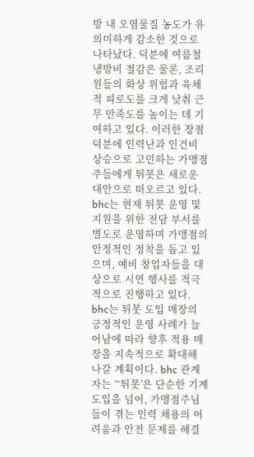방 내 오염물질 농도가 유의미하게 감소한 것으로 나타났다. 덕분에 여름철 냉방비 절감은 물론, 조리원들의 화상 위험과 육체적 피로도를 크게 낮춰 근무 만족도를 높이는 데 기여하고 있다. 이러한 장점 덕분에 인력난과 인건비 상승으로 고민하는 가맹점주들에게 튀봇은 새로운 대안으로 떠오르고 있다. bhc는 현재 튀봇 운영 및 지원을 위한 전담 부서를 별도로 운영하며 가맹점의 안정적인 정착을 돕고 있으며, 예비 창업자들을 대상으로 시연 행사를 적극적으로 진행하고 있다. bhc는 튀봇 도입 매장의 긍정적인 운영 사례가 늘어남에 따라 향후 적용 매장을 지속적으로 확대해 나갈 계획이다. bhc 관계자는 “‘튀봇’은 단순한 기계 도입을 넘어, 가맹점주님들이 겪는 인력 채용의 어려움과 안전 문제를 해결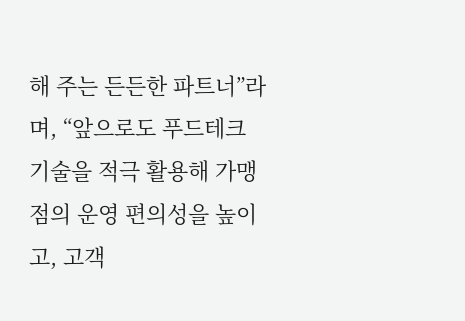해 주는 든든한 파트너”라며, “앞으로도 푸드테크 기술을 적극 활용해 가맹점의 운영 편의성을 높이고, 고객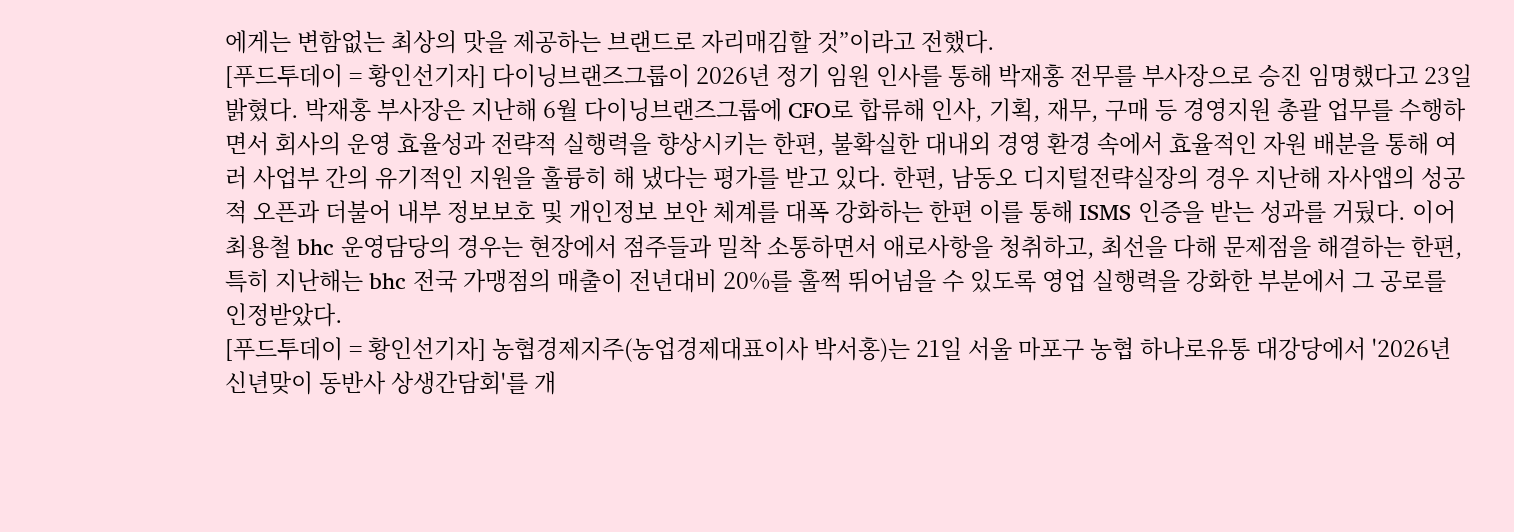에게는 변함없는 최상의 맛을 제공하는 브랜드로 자리매김할 것”이라고 전했다.
[푸드투데이 = 황인선기자] 다이닝브랜즈그룹이 2026년 정기 임원 인사를 통해 박재홍 전무를 부사장으로 승진 임명했다고 23일 밝혔다. 박재홍 부사장은 지난해 6월 다이닝브랜즈그룹에 CFO로 합류해 인사, 기획, 재무, 구매 등 경영지원 총괄 업무를 수행하면서 회사의 운영 효율성과 전략적 실행력을 향상시키는 한편, 불확실한 대내외 경영 환경 속에서 효율적인 자원 배분을 통해 여러 사업부 간의 유기적인 지원을 훌륭히 해 냈다는 평가를 받고 있다. 한편, 남동오 디지털전략실장의 경우 지난해 자사앱의 성공적 오픈과 더불어 내부 정보보호 및 개인정보 보안 체계를 대폭 강화하는 한편 이를 통해 ISMS 인증을 받는 성과를 거뒀다. 이어 최용철 bhc 운영담당의 경우는 현장에서 점주들과 밀착 소통하면서 애로사항을 청취하고, 최선을 다해 문제점을 해결하는 한편, 특히 지난해는 bhc 전국 가맹점의 매출이 전년대비 20%를 훌쩍 뛰어넘을 수 있도록 영업 실행력을 강화한 부분에서 그 공로를 인정받았다.
[푸드투데이 = 황인선기자] 농협경제지주(농업경제대표이사 박서홍)는 21일 서울 마포구 농협 하나로유통 대강당에서 '2026년 신년맞이 동반사 상생간담회'를 개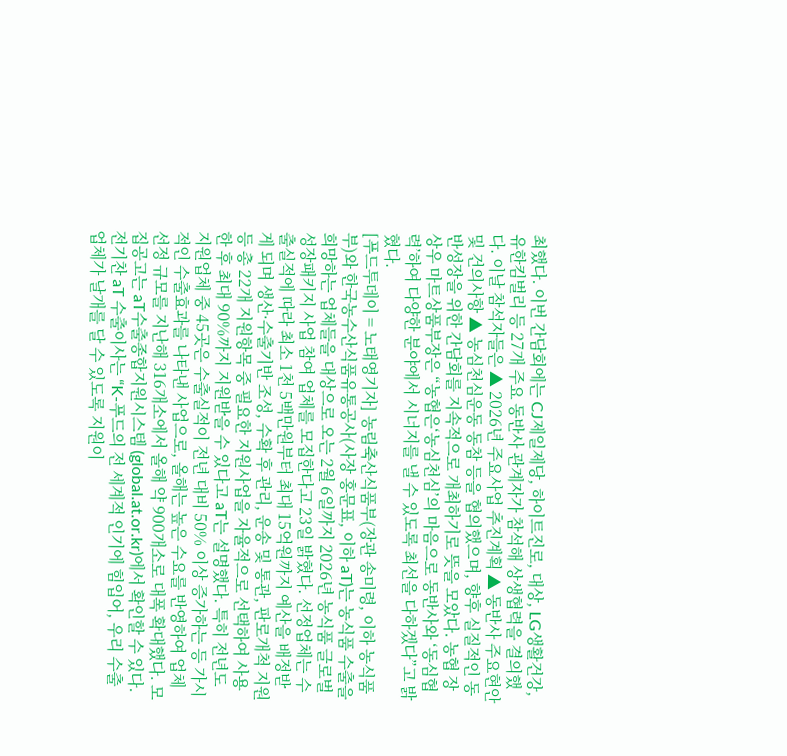최했다. 이번 간담회에는 CJ제일제당, 하이트진로, 대상, LG생활건강, 유한킴벌리 등 27개 주요 동반사 관계자가 참석해 상생협력을 결의했다. 이날 참석자들은 ▲ 2026년 주요사업 추진계획 ▲ 동반사 주요현안 및 건의사항 ▲ 농심천심운동 동참 등을 협의했으며, 향후 실질적인 동반성장을 위한 간담회를 지속적으로 개최하기로 뜻을 모았다. 농협 장상우 마트상품부장은 “농협은‘농심천심’의 마음으로 동반사와 ‘동심협력’하여 다양한 분야에서 시너지를 낼 수 있도록 최선을 다하겠다”고 밝혔다.
[푸드투데이 = 노태영기자] 농림축산식품부(장관 송미령, 이하 농식품부)와 한국농수산식품유통공사(사장 홍문표, 이하 aT)는 농식품 수출을 희망하는 업체들을 대상으로 오는 2월 6일까지 2026년 농식품 글로벌 성장패키지 사업 참여 업체를 모집한다고 23일 밝혔다. 선정업체는 수출실적에 따라 최소 1천 5백만원부터 최대 15억원까지 예산을 배정받게 되며 생산·수출기반 조성, 수확 후 관리, 운송 및 통관, 판로개척 지원 등 총 22개 지원항목 중 필요한 지원사업을 자율적으로 선택하여 사용한 후 최대 90%까지 지원받을 수 있다고 aT는 설명했다. 특히 전년도 지원업체 중 45곳은 수출실적이 전년 대비 50% 이상 증가하는 등 가시적인 수출효과를 나타낸 사업으로, 올해는 높은 수요를 반영하여 업체 선정 규모를 지난해 316개소에서 올해 약 900개소로 대폭 확대했다. 모집공고는 aT수출종합지원시스템 (global.at.or.kr)에서 확인할 수 있다. 전기찬 aT 수출이사는 “K-푸드의 전 세계적 인기에 힘입어, 우리 수출업체가 날개를 달 수 있도록 지원이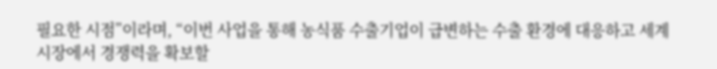필요한 시점”이라며, “이번 사업을 통해 농식품 수출기업이 급변하는 수출 환경에 대응하고 세계 시장에서 경쟁력을 확보할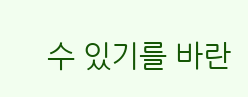수 있기를 바란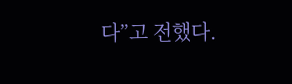다”고 전했다.